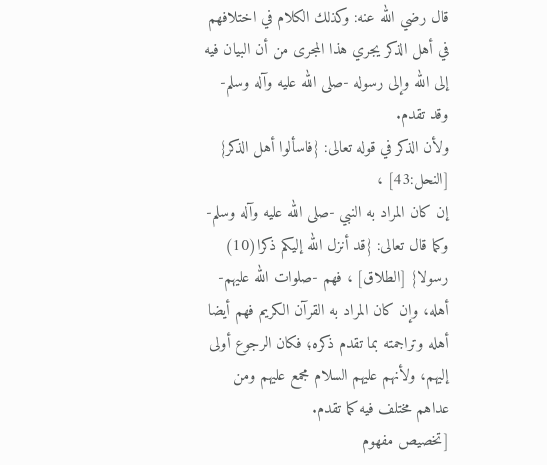قال رضي الله عنه: وكذلك الكلام في اختلافهم في أهل الذكر يجري هذا المجرى من أن البيان فيه إلى الله وإلى رسوله -صلى الله عليه وآله وسلم- وقد تقدم.
ولأن الذكر في قوله تعالى: {فاسألوا أهل الذكر} [النحل:43] ،
إن كان المراد به النبي -صلى الله عليه وآله وسلم- وكما قال تعالى: {قد أنزل الله إليكم ذكرا(10) رسولا} [الطلاق] ، فهم -صلوات الله عليهم- أهله، وإن كان المراد به القرآن الكريم فهم أيضا أهله وتراجمته بما تقدم ذكره؛ فكان الرجوع أولى إليهم، ولأنهم عليهم السلام مجمع عليهم ومن عداهم مختلف فيه كما تقدم.
[تخصيص مفهوم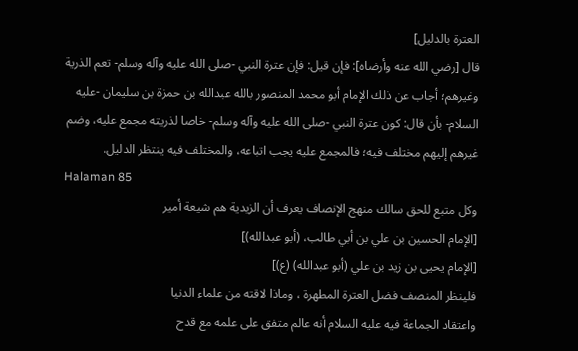العترة بالدليل]
قال [رضي الله عنه وأرضاه]: فإن قيل: فإن عترة النبي -صلى الله عليه وآله وسلم- تعم الذرية وغيرهم؛ أجاب عن ذلك الإمام أبو محمد المنصور بالله عبدالله بن حمزة بن سليمان -عليه السلام- بأن قال: كون عترة النبي -صلى الله عليه وآله وسلم- خاصا لذريته مجمع عليه، وضم غيرهم إليهم مختلف فيه؛ فالمجمع عليه يجب اتباعه، والمختلف فيه ينتظر الدليل.
Halaman 85
وكل متبع للحق سالك منهج الإنصاف يعرف أن الزيدية هم شيعة أمير
[الإمام الحسين بن علي بن أبي طالب، (أبو عبدالله)]
[الإمام يحيى بن زيد بن علي (أبو عبدالله) (ع)]
فلينظر المنصف فضل العترة المطهرة ، وماذا لاقته من علماء الدنيا
واعتقاد الجماعة فيه عليه السلام أنه عالم متفق على علمه مع قدح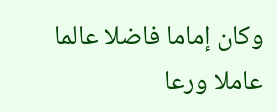وكان إماما فاضلا عالما عاملا ورعا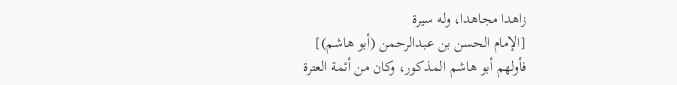زاهدا مجاهدا، وله سيرة
[الإمام الحسن بن عبدالرحمن (أبو هاشم)]
فأولهم أبو هاشم المذكور، وكان من أئمة العترة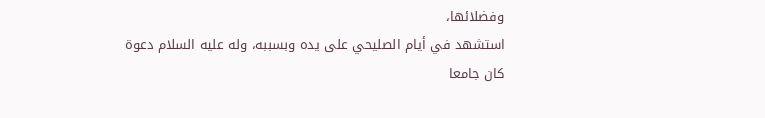وفضلائها،
استشهد في أيام الصليحي على يده وبسببه، وله عليه السلام دعوة
كان جامعا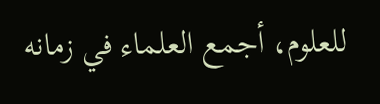للعلوم، أجمع العلماء في زمانه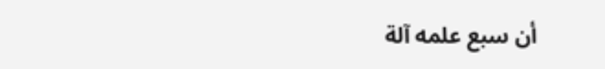أن سبع علمه آلة